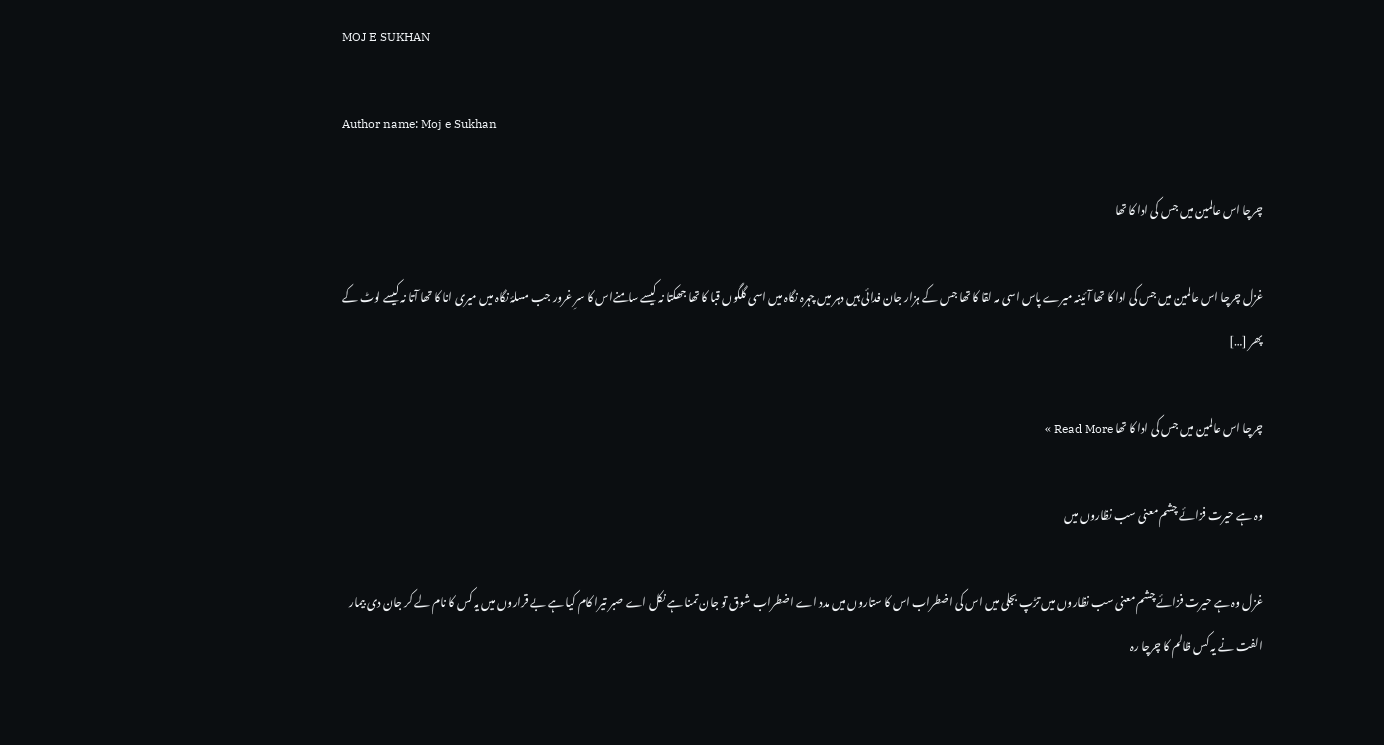MOJ E SUKHAN

Author name: Moj e Sukhan

چرچا اس عالمین میں جس کی ادا کا تھا

غزل چرچا اس عالمین میں جس کی ادا کا تھا آئینہ میرے پاس اسی مہ لقا کا تھا جس کے ہزار جان فدائی ہیں دہر میں چہرہ نگاہ میں اسی گلگوں قبا کا تھا جھکتا نہ کیسے سامنےاس کا سرِ غرور جب مسلۂ نگاہ میں میری انا کا تھا آتا نہ کیسے لوٹ کے پھر […]

چرچا اس عالمین میں جس کی ادا کا تھا Read More »

وہ ہے حیرت فزائے چشم معنی سب نظاروں میں

غزل وہ ہے حیرت فزائے چشم معنی سب نظاروں میں تڑپ بجلی میں اس کی اضطراب اس کا ستاروں میں مدد اے اضطراب شوق تو جان تمنا ہے نکل اے صبر تیرا کام کیا ہے بے قراروں میں یہ کس کا نام لے کر جان دی بیمار الفت نے یہ کس ظالم کا چرچا رہ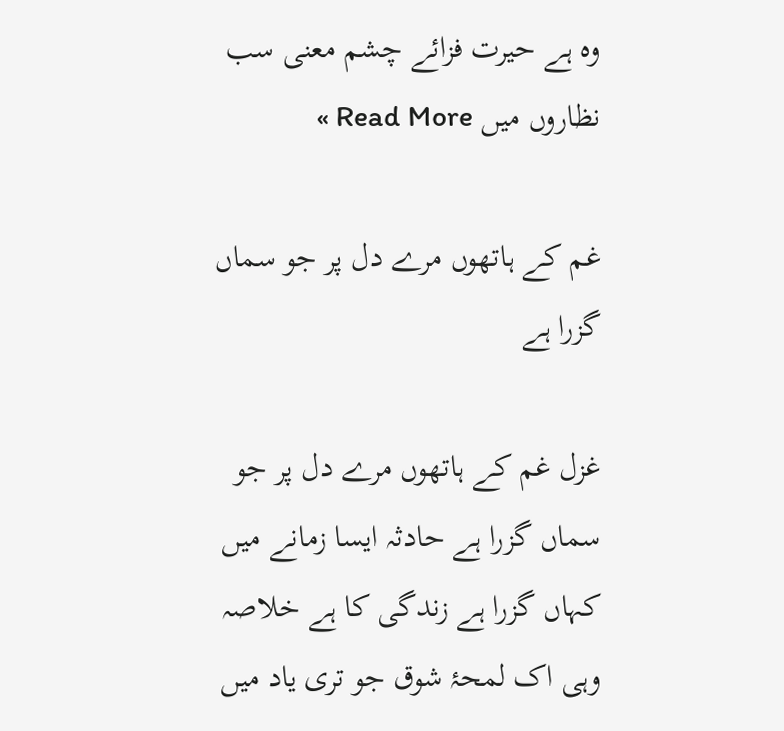وہ ہے حیرت فزائے چشم معنی سب نظاروں میں Read More »

غم کے ہاتھوں مرے دل پر جو سماں گزرا ہے

غزل غم کے ہاتھوں مرے دل پر جو سماں گزرا ہے حادثہ ایسا زمانے میں کہاں گزرا ہے زندگی کا ہے خلاصہ وہی اک لمحۂ شوق جو تری یاد میں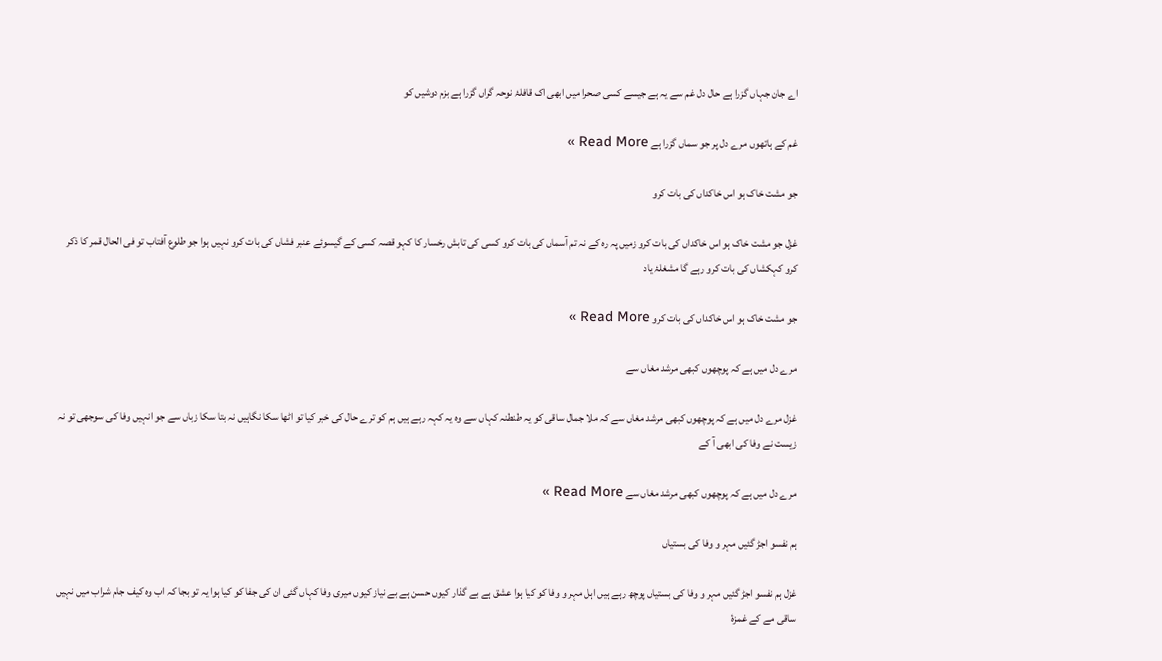اے جان جہاں گزرا ہے حال دل غم سے یہ ہے جیسے کسی صحرا میں ابھی اک قافلۂ نوحہ گراں گزرا ہے بزم دوشیں کو

غم کے ہاتھوں مرے دل پر جو سماں گزرا ہے Read More »

جو مشت خاک ہو اس خاکداں کی بات کرو

غزل جو مشت خاک ہو اس خاکداں کی بات کرو زمیں پہ رہ کے نہ تم آسماں کی بات کرو کسی کی تابش‌ رخسار کا کہو قصہ کسی کے گیسوئے عنبر فشاں کی بات کرو نہیں ہوا جو طلوع آفتاب تو فی الحال قمر کا ذکر کرو کہکشاں کی بات کرو رہے گا مشغلۂ یاد

جو مشت خاک ہو اس خاکداں کی بات کرو Read More »

مرے دل میں ہے کہ پوچھوں کبھی مرشد مغاں سے

غزل مرے دل میں ہے کہ پوچھوں کبھی مرشد مغاں سے کہ ملا جمال ساقی کو یہ طنطنہ کہاں سے وہ یہ کہہ رہے ہیں ہم کو ترے حال کی خبر کیا تو اٹھا سکا نگاہیں نہ بتا سکا زباں سے جو انہیں وفا کی سوجھی تو نہ زیست نے وفا کی ابھی آ کے

مرے دل میں ہے کہ پوچھوں کبھی مرشد مغاں سے Read More »

ہم نفسو اجڑ گئیں مہر و وفا کی بستیاں

غزل ہم نفسو اجڑ گئیں مہر و وفا کی بستیاں پوچھ رہے ہیں اہل مہر و وفا کو کیا ہوا عشق ہے بے گذار کیوں حسن ہے بے نیاز کیوں میری وفا کہاں گئی ان کی جفا کو کیا ہوا یہ تو بجا کہ اب وہ کیف جام شراب میں نہیں ساقی مے کے غمزۂ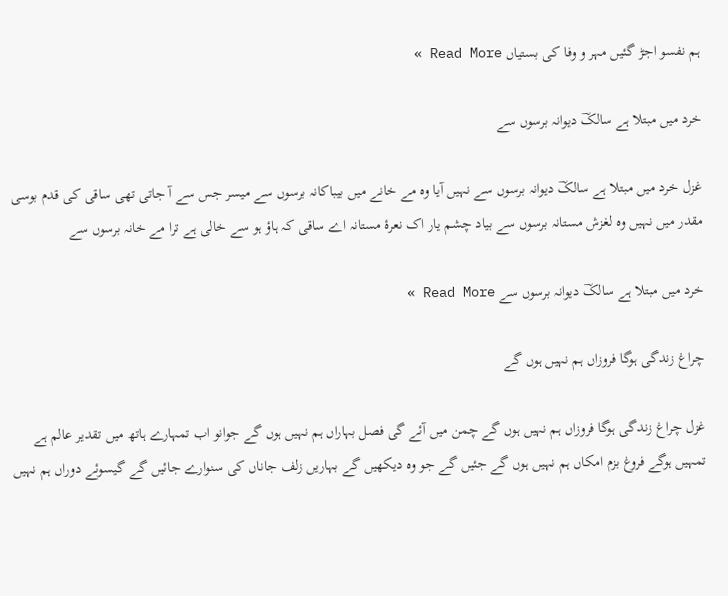ہم نفسو اجڑ گئیں مہر و وفا کی بستیاں Read More »

خرد میں مبتلا ہے سالکؔ دیوانہ برسوں سے

غزل خرد میں مبتلا ہے سالکؔ دیوانہ برسوں سے نہیں آیا وہ مے خانے میں بیباکانہ برسوں سے میسر جس سے آ جاتی تھی ساقی کی قدم بوسی مقدر میں نہیں وہ لغزش مستانہ برسوں سے بیاد چشم یار اک نعرۂ مستانہ اے ساقی کہ ہاؤ ہو سے خالی ہے ترا مے خانہ برسوں سے

خرد میں مبتلا ہے سالکؔ دیوانہ برسوں سے Read More »

چراغ زندگی ہوگا فروزاں ہم نہیں ہوں گے

غزل چراغ زندگی ہوگا فروزاں ہم نہیں ہوں گے چمن میں آئے گی فصل بہاراں ہم نہیں ہوں گے جوانو اب تمہارے ہاتھ میں تقدیر عالم ہے تمہیں ہوگے فروغ بزم امکاں ہم نہیں ہوں گے جئیں گے جو وہ دیکھیں گے بہاریں زلف جاناں کی سنوارے جائیں گے گیسوئے دوراں ہم نہیں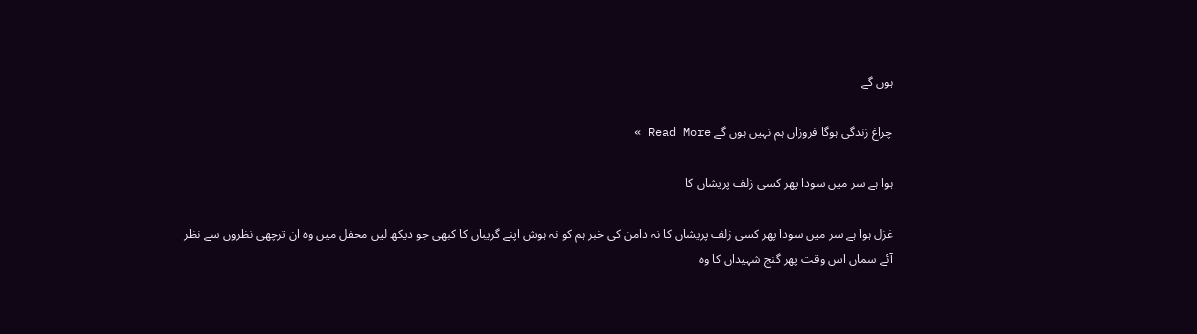ہوں گے

چراغ زندگی ہوگا فروزاں ہم نہیں ہوں گے Read More »

ہوا ہے سر میں سودا پھر کسی زلف پریشاں کا

غزل ہوا ہے سر میں سودا پھر کسی زلف پریشاں کا نہ دامن کی خبر ہم کو نہ ہوش اپنے گریباں کا کبھی جو دیکھ لیں محفل میں وہ ان ترچھی نظروں سے نظر آئے سماں اس وقت پھر گنج شہیداں کا وہ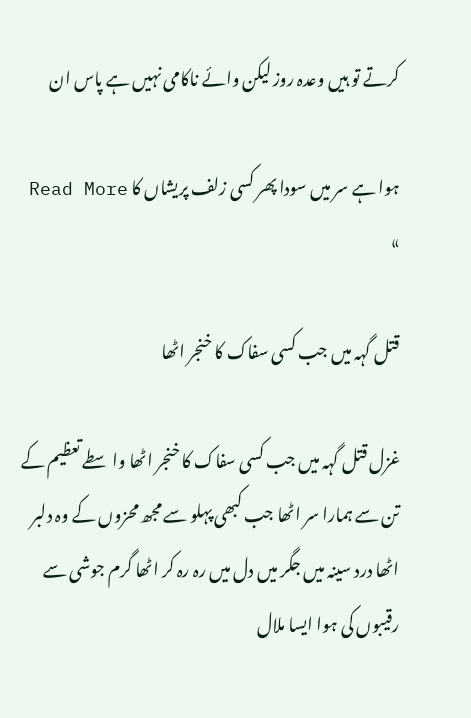کرتے تو ہیں وعدہ روز لیکن وائے ناکامی نہیں ہے پاس ان

ہوا ہے سر میں سودا پھر کسی زلف پریشاں کا Read More »

قتل گہہ میں جب کسی سفاک کا خنجر اٹھا

غزل قتل گہہ میں جب کسی سفاک کا خنجر اٹھا واسطے تعظیم کے تن سے ہمارا سر اٹھا جب کبھی پہلو سے مجھ محزوں کے وہ دلبر اٹھا درد سینہ میں جگر میں دل میں رہ رہ کر اٹھا گرم جوشی سے رقیبوں کی ہوا ایسا ملال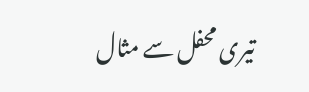تیری محفل سے مثال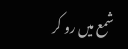شمع میں رو کر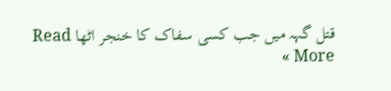قتل گہہ میں جب کسی سفاک کا خنجر اٹھا Read More »